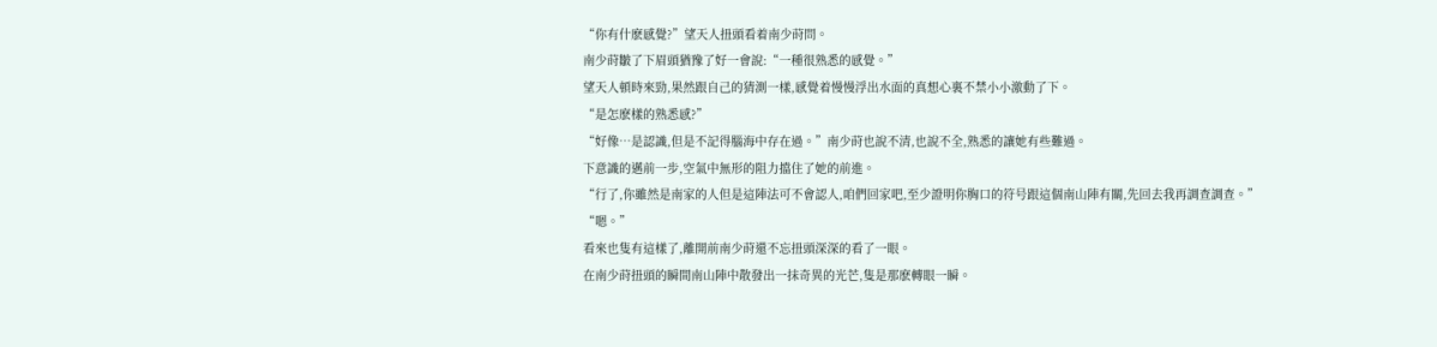“你有什麽感覺?”望天人扭頭看着南少莳問。
南少莳皺了下眉頭猶豫了好一會說:“一種很熟悉的感覺。”
望天人頓時來勁,果然跟自己的猜測一樣,感覺着慢慢浮出水面的真想心裏不禁小小激動了下。
“是怎麽樣的熟悉感?”
“好像…是認識,但是不記得腦海中存在過。”南少莳也說不清,也說不全,熟悉的讓她有些難過。
下意識的邁前一步,空氣中無形的阻力擋住了她的前進。
“行了,你雖然是南家的人但是這陣法可不會認人,咱們回家吧,至少證明你胸口的符号跟這個南山陣有關,先回去我再調查調查。”
“嗯。”
看來也隻有這樣了,離開前南少莳還不忘扭頭深深的看了一眼。
在南少莳扭頭的瞬間南山陣中散發出一抹奇異的光芒,隻是那麽轉眼一瞬。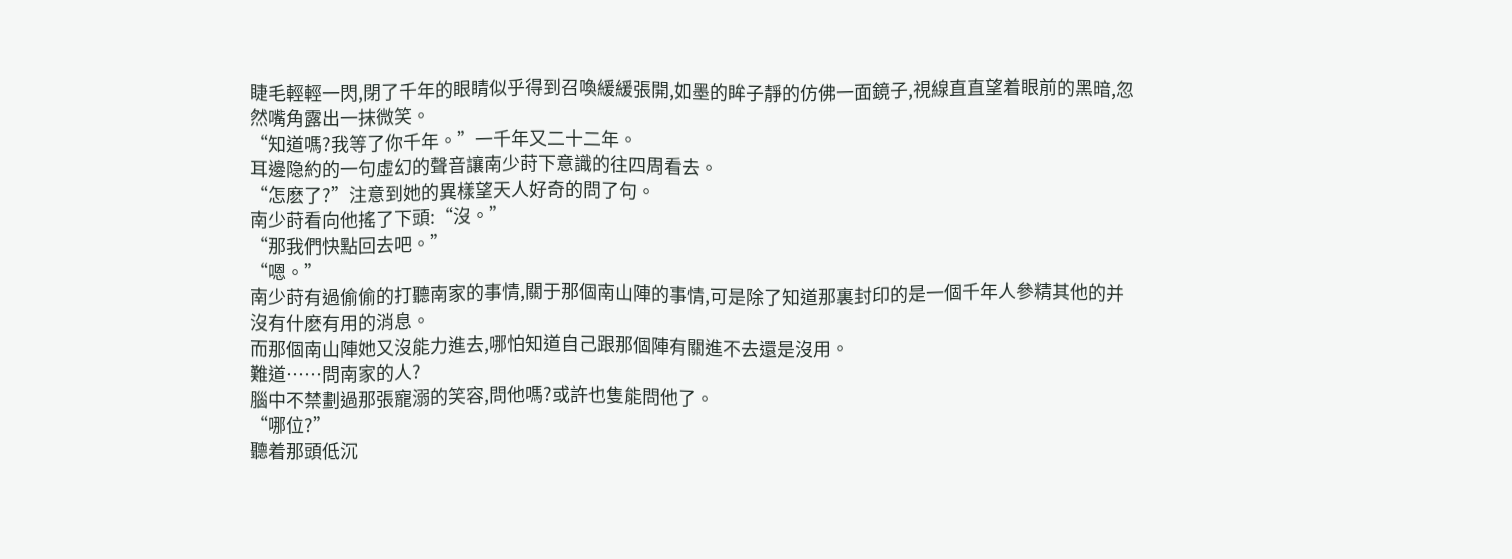睫毛輕輕一閃,閉了千年的眼睛似乎得到召喚緩緩張開,如墨的眸子靜的仿佛一面鏡子,視線直直望着眼前的黑暗,忽然嘴角露出一抹微笑。
“知道嗎?我等了你千年。”一千年又二十二年。
耳邊隐約的一句虛幻的聲音讓南少莳下意識的往四周看去。
“怎麽了?”注意到她的異樣望天人好奇的問了句。
南少莳看向他搖了下頭:“沒。”
“那我們快點回去吧。”
“嗯。”
南少莳有過偷偷的打聽南家的事情,關于那個南山陣的事情,可是除了知道那裏封印的是一個千年人參精其他的并沒有什麽有用的消息。
而那個南山陣她又沒能力進去,哪怕知道自己跟那個陣有關進不去還是沒用。
難道……問南家的人?
腦中不禁劃過那張寵溺的笑容,問他嗎?或許也隻能問他了。
“哪位?”
聽着那頭低沉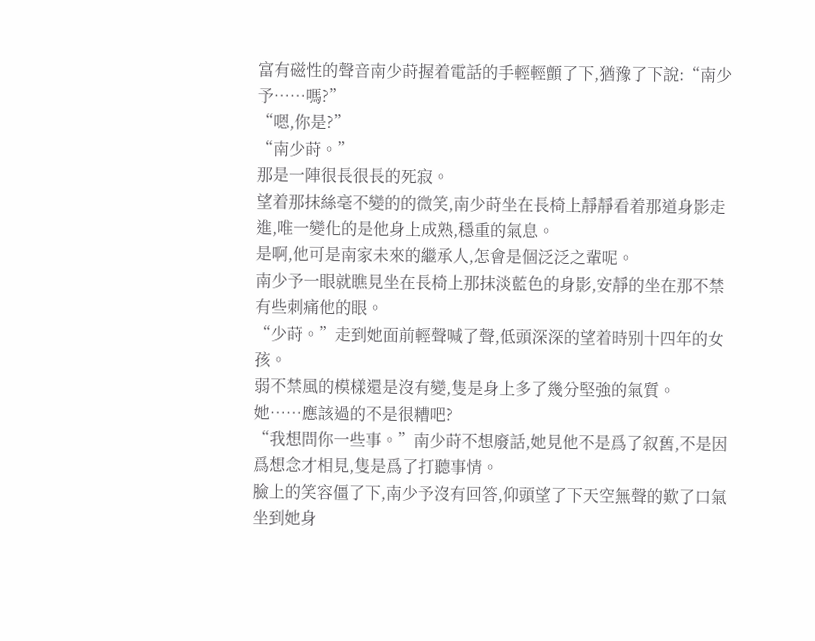富有磁性的聲音南少莳握着電話的手輕輕顫了下,猶豫了下說:“南少予……嗎?”
“嗯,你是?”
“南少莳。”
那是一陣很長很長的死寂。
望着那抹絲毫不變的的微笑,南少莳坐在長椅上靜靜看着那道身影走進,唯一變化的是他身上成熟,穩重的氣息。
是啊,他可是南家未來的繼承人,怎會是個泛泛之輩呢。
南少予一眼就瞧見坐在長椅上那抹淡藍色的身影,安靜的坐在那不禁有些刺痛他的眼。
“少莳。”走到她面前輕聲喊了聲,低頭深深的望着時别十四年的女孩。
弱不禁風的模樣還是沒有變,隻是身上多了幾分堅強的氣質。
她……應該過的不是很糟吧?
“我想問你一些事。”南少莳不想廢話,她見他不是爲了叙舊,不是因爲想念才相見,隻是爲了打聽事情。
臉上的笑容僵了下,南少予沒有回答,仰頭望了下天空無聲的歎了口氣坐到她身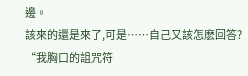邊。
該來的還是來了,可是……自己又該怎麽回答?
“我胸口的詛咒符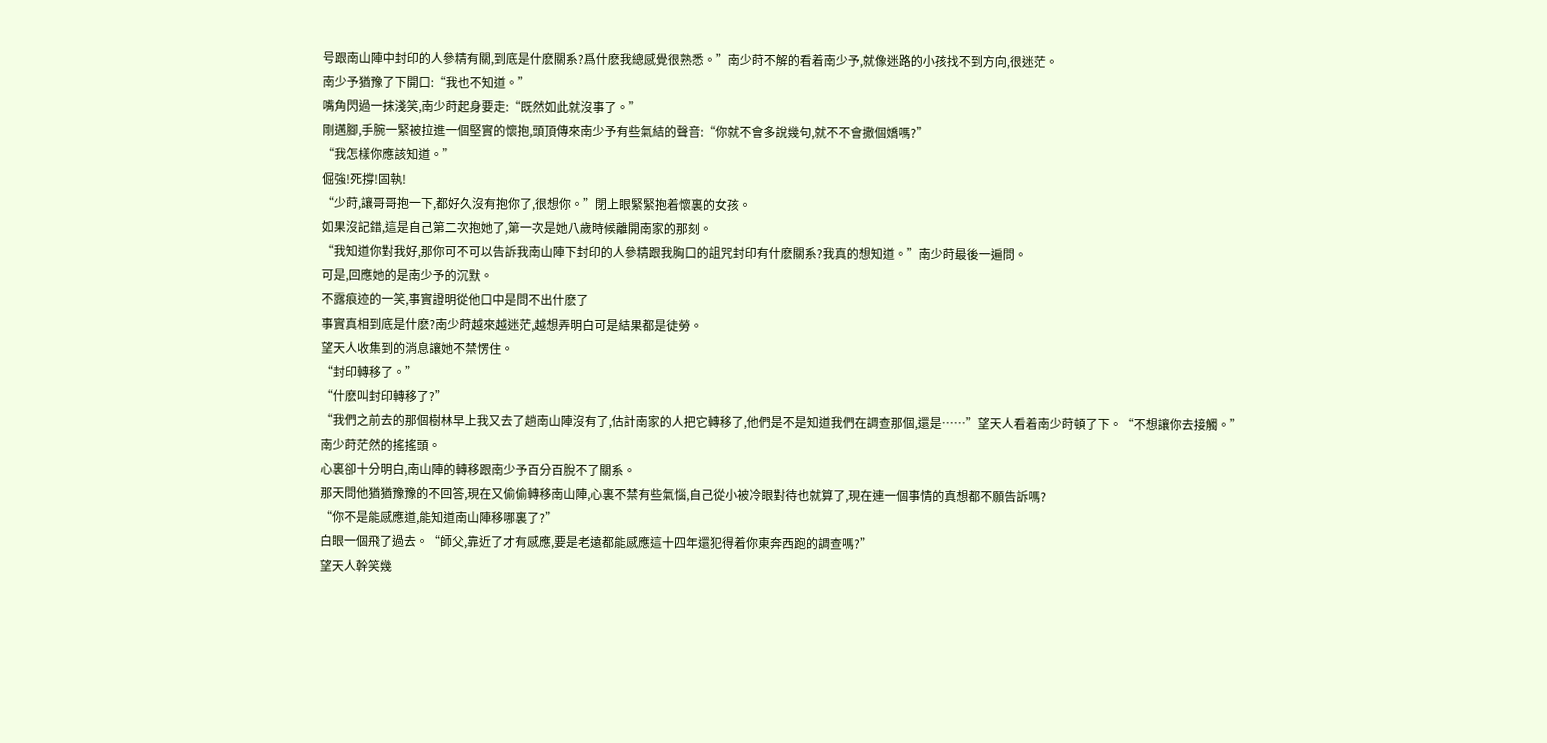号跟南山陣中封印的人參精有關,到底是什麽關系?爲什麽我總感覺很熟悉。”南少莳不解的看着南少予,就像迷路的小孩找不到方向,很迷茫。
南少予猶豫了下開口:“我也不知道。”
嘴角閃過一抹淺笑,南少莳起身要走:“既然如此就沒事了。”
剛邁腳,手腕一緊被拉進一個堅實的懷抱,頭頂傳來南少予有些氣結的聲音:“你就不會多說幾句,就不不會撒個嬌嗎?”
“我怎樣你應該知道。”
倔強!死撐!固執!
“少莳,讓哥哥抱一下,都好久沒有抱你了,很想你。”閉上眼緊緊抱着懷裏的女孩。
如果沒記錯,這是自己第二次抱她了,第一次是她八歲時候離開南家的那刻。
“我知道你對我好,那你可不可以告訴我南山陣下封印的人參精跟我胸口的詛咒封印有什麽關系?我真的想知道。”南少莳最後一遍問。
可是,回應她的是南少予的沉默。
不露痕迹的一笑,事實證明從他口中是問不出什麽了
事實真相到底是什麽?南少莳越來越迷茫,越想弄明白可是結果都是徒勞。
望天人收集到的消息讓她不禁愣住。
“封印轉移了。”
“什麽叫封印轉移了?”
“我們之前去的那個樹林早上我又去了趟南山陣沒有了,估計南家的人把它轉移了,他們是不是知道我們在調查那個,還是……”望天人看着南少莳頓了下。“不想讓你去接觸。”
南少莳茫然的搖搖頭。
心裏卻十分明白,南山陣的轉移跟南少予百分百脫不了關系。
那天問他猶猶豫豫的不回答,現在又偷偷轉移南山陣,心裏不禁有些氣惱,自己從小被冷眼對待也就算了,現在連一個事情的真想都不願告訴嗎?
“你不是能感應道,能知道南山陣移哪裏了?”
白眼一個飛了過去。“師父,靠近了才有感應,要是老遠都能感應這十四年還犯得着你東奔西跑的調查嗎?”
望天人幹笑幾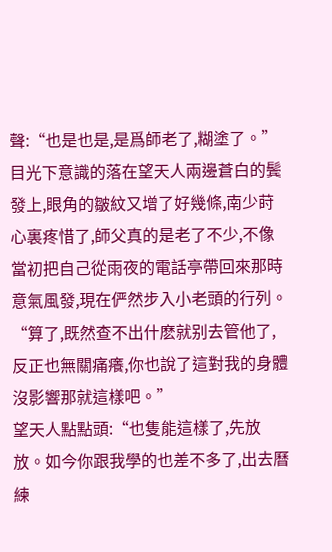聲:“也是也是,是爲師老了,糊塗了。”
目光下意識的落在望天人兩邊蒼白的鬓發上,眼角的皺紋又增了好幾條,南少莳心裏疼惜了,師父真的是老了不少,不像當初把自己從雨夜的電話亭帶回來那時意氣風發,現在俨然步入小老頭的行列。
“算了,既然查不出什麽就别去管他了,反正也無關痛癢,你也說了這對我的身體沒影響那就這樣吧。”
望天人點點頭:“也隻能這樣了,先放放。如今你跟我學的也差不多了,出去曆練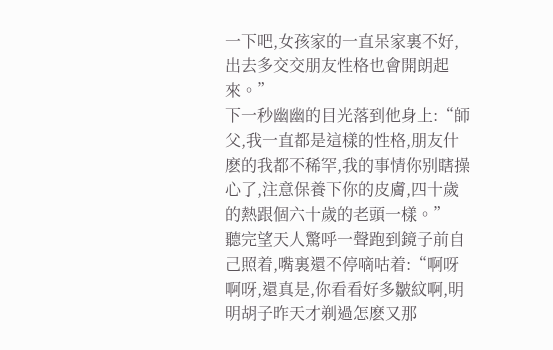一下吧,女孩家的一直呆家裏不好,出去多交交朋友性格也會開朗起來。”
下一秒幽幽的目光落到他身上:“師父,我一直都是這樣的性格,朋友什麽的我都不稀罕,我的事情你别瞎操心了,注意保養下你的皮膚,四十歲的熱跟個六十歲的老頭一樣。”
聽完望天人驚呼一聲跑到鏡子前自己照着,嘴裏還不停嘀咕着:“啊呀啊呀,還真是,你看看好多皺紋啊,明明胡子昨天才剃過怎麽又那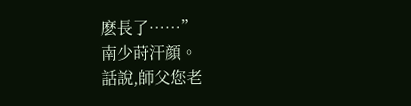麽長了……”
南少莳汗顔。
話說,師父您老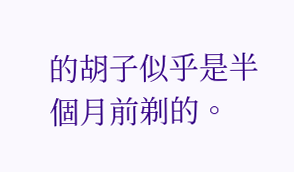的胡子似乎是半個月前剃的。